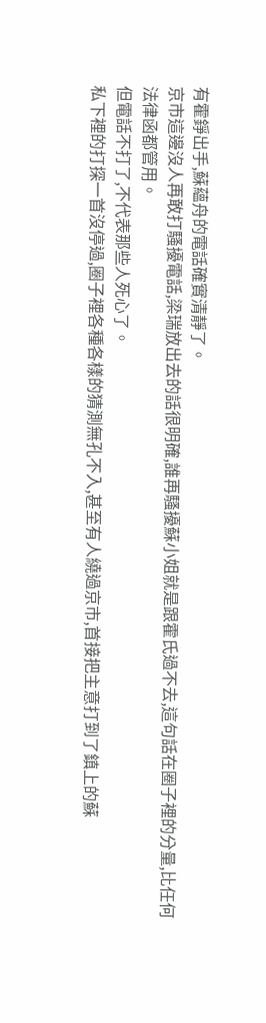有霍錚出手,蘇蘊舟的電話確實清靜了。
京市這邊沒人再敢打騷擾電話,梁瑞放出去的話很明確,誰再騷擾蘇小姐就是跟霍氏過不去,這句話在圈子裡的分量,比任何法律函都管用。
但電話不打了,不代表那些人死心了。
私下裡的打探一首沒停過,圈子裡各種各樣的猜測無孔不入,甚至有人繞過京市,首接把主意打到了鎮上的蘇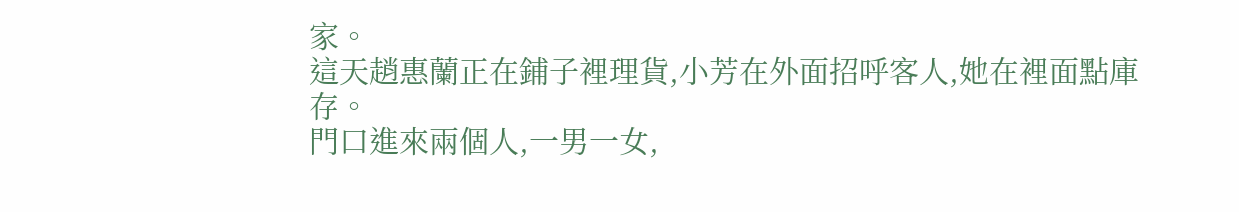家。
這天趙惠蘭正在鋪子裡理貨,小芳在外面招呼客人,她在裡面點庫存。
門口進來兩個人,一男一女,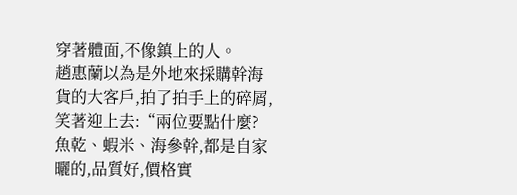穿著體面,不像鎮上的人。
趙惠蘭以為是外地來採購幹海貨的大客戶,拍了拍手上的碎屑,笑著迎上去:“兩位要點什麼?魚乾、蝦米、海參幹,都是自家曬的,品質好,價格實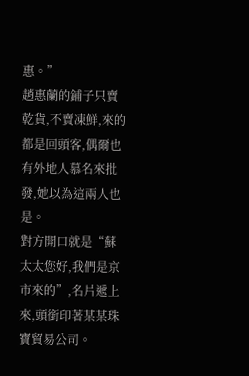惠。”
趙惠蘭的鋪子只賣乾貨,不賣凍鮮,來的都是回頭客,偶爾也有外地人慕名來批發,她以為這兩人也是。
對方開口就是“蘇太太您好,我們是京市來的”,名片遞上來,頭銜印著某某珠寶貿易公司。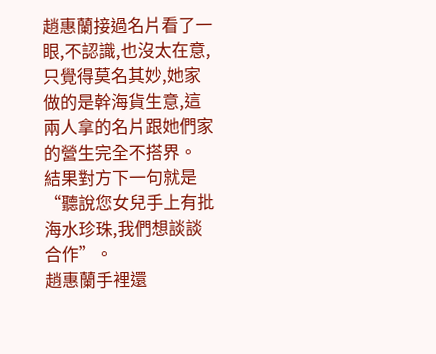趙惠蘭接過名片看了一眼,不認識,也沒太在意,只覺得莫名其妙,她家做的是幹海貨生意,這兩人拿的名片跟她們家的營生完全不搭界。
結果對方下一句就是“聽說您女兒手上有批海水珍珠,我們想談談合作”。
趙惠蘭手裡還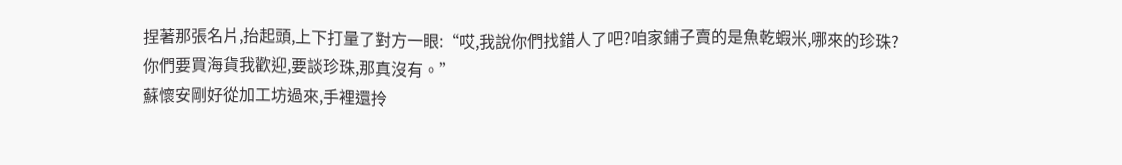捏著那張名片,抬起頭,上下打量了對方一眼:“哎,我說你們找錯人了吧?咱家鋪子賣的是魚乾蝦米,哪來的珍珠?
你們要買海貨我歡迎,要談珍珠,那真沒有。”
蘇懷安剛好從加工坊過來,手裡還拎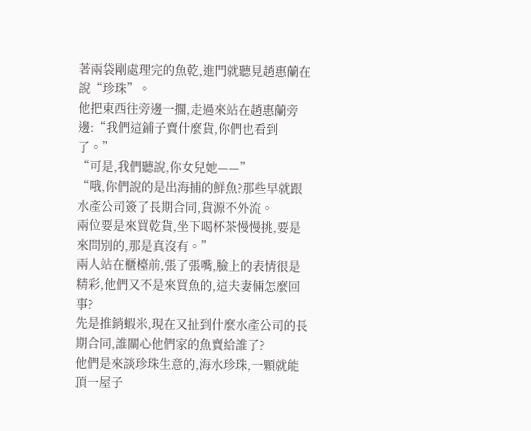著兩袋剛處理完的魚乾,進門就聽見趙惠蘭在說“珍珠”。
他把東西往旁邊一擱,走過來站在趙惠蘭旁邊:“我們這鋪子賣什麼貨,你們也看到了。”
“可是,我們聽說,你女兒她——”
“哦,你們說的是出海捕的鮮魚?那些早就跟水產公司簽了長期合同,貨源不外流。
兩位要是來買乾貨,坐下喝杯茶慢慢挑,要是來問別的,那是真沒有。”
兩人站在櫃檯前,張了張嘴,臉上的表情很是精彩,他們又不是來買魚的,這夫妻倆怎麼回事?
先是推銷蝦米,現在又扯到什麼水產公司的長期合同,誰關心他們家的魚賣給誰了?
他們是來談珍珠生意的,海水珍珠,一顆就能頂一屋子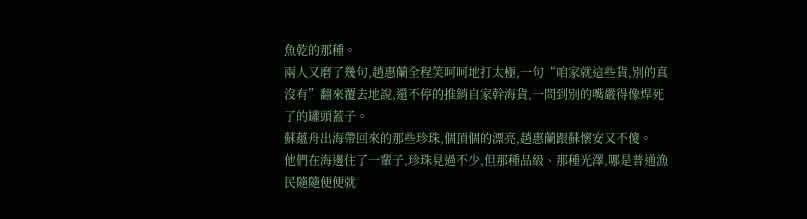魚乾的那種。
兩人又磨了幾句,趙惠蘭全程笑呵呵地打太極,一句“咱家就這些貨,別的真沒有”翻來覆去地說,還不停的推銷自家幹海貨,一問到別的嘴嚴得像焊死了的罐頭蓋子。
蘇蘊舟出海帶回來的那些珍珠,個頂個的漂亮,趙惠蘭跟蘇懷安又不傻。
他們在海邊住了一輩子,珍珠見過不少,但那種品級、那種光澤,哪是普通漁民隨隨便便就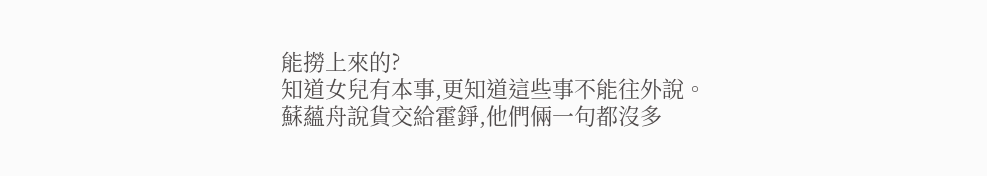能撈上來的?
知道女兒有本事,更知道這些事不能往外說。
蘇蘊舟說貨交給霍錚,他們倆一句都沒多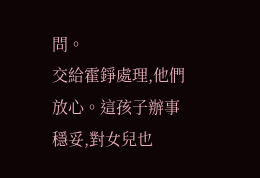問。
交給霍錚處理,他們放心。這孩子辦事穩妥,對女兒也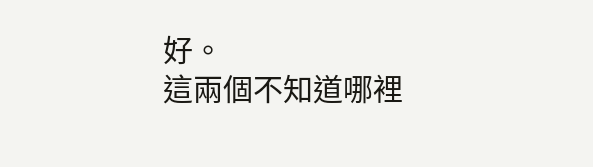好。
這兩個不知道哪裡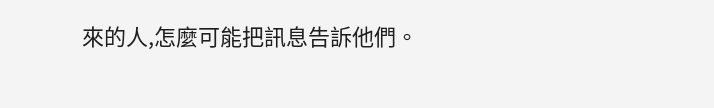來的人,怎麼可能把訊息告訴他們。